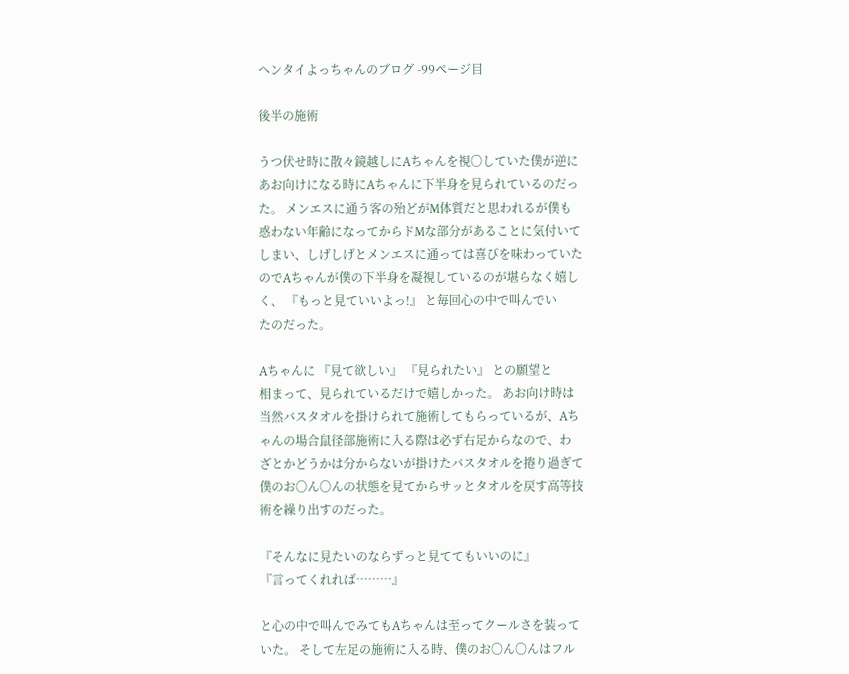ヘンタイよっちゃんのブログ -99ページ目

後半の施術

うつ伏せ時に散々鏡越しにAちゃんを視〇していた僕が逆に
あお向けになる時にAちゃんに下半身を見られているのだっ
た。 メンエスに通う客の殆どがM体質だと思われるが僕も
惑わない年齢になってからドMな部分があることに気付いて
しまい、しげしげとメンエスに通っては喜びを味わっていた
のでAちゃんが僕の下半身を凝視しているのが堪らなく嬉し
く、 『もっと見ていいよっ!』 と毎回心の中で叫んでい
たのだった。

Aちゃんに 『見て欲しい』 『見られたい』 との願望と
相まって、見られているだけで嬉しかった。 あお向け時は
当然バスタオルを掛けられて施術してもらっているが、Aち
ゃんの場合鼠径部施術に入る際は必ず右足からなので、わ
ざとかどうかは分からないが掛けたバスタオルを捲り過ぎて
僕のお〇ん〇んの状態を見てからサッとタオルを戻す高等技
術を繰り出すのだった。

『そんなに見たいのならずっと見ててもいいのに』
『言ってくれれば………』

と心の中で叫んでみてもAちゃんは至ってクールさを装って
いた。 そして左足の施術に入る時、僕のお〇ん〇んはフル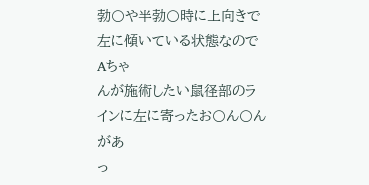勃〇や半勃〇時に上向きで左に傾いている状態なのでAちゃ
んが施術したい鼠径部のラインに左に寄ったお〇ん〇んがあ
っ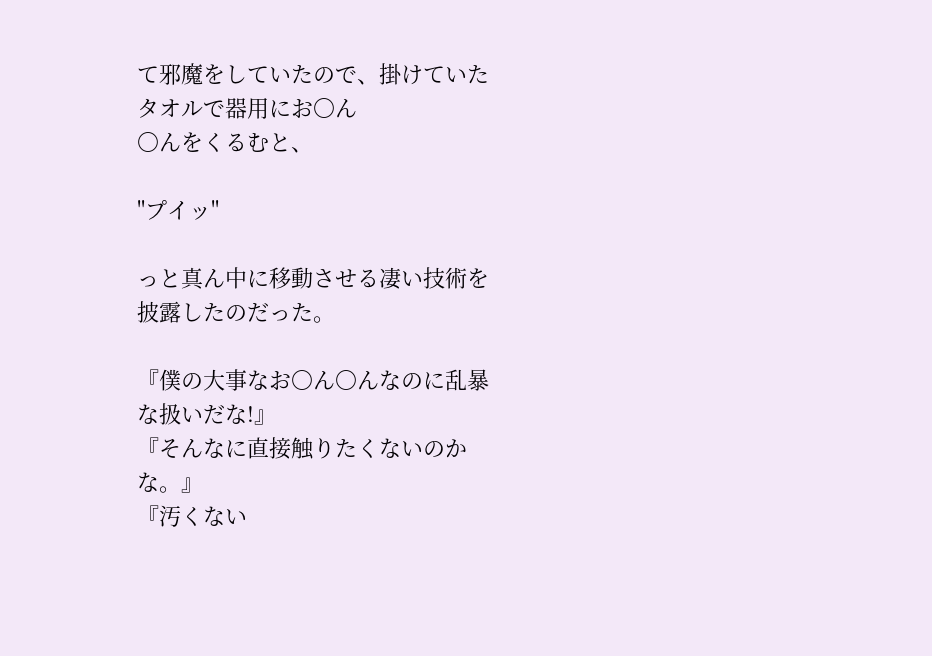て邪魔をしていたので、掛けていたタオルで器用にお〇ん
〇んをくるむと、

"プイッ"

っと真ん中に移動させる凄い技術を披露したのだった。

『僕の大事なお〇ん〇んなのに乱暴な扱いだな!』
『そんなに直接触りたくないのかな。』
『汚くない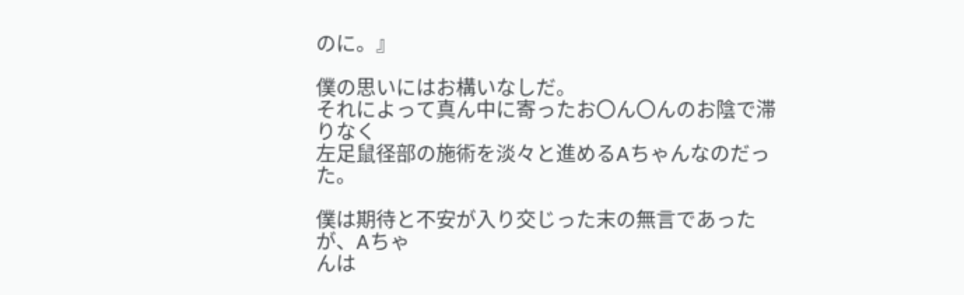のに。』

僕の思いにはお構いなしだ。
それによって真ん中に寄ったお〇ん〇んのお陰で滞りなく
左足鼠径部の施術を淡々と進めるAちゃんなのだった。

僕は期待と不安が入り交じった末の無言であったが、Aちゃ
んは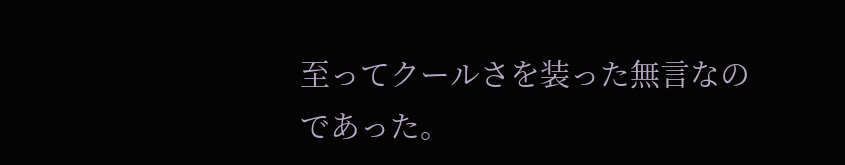至ってクールさを装った無言なのであった。